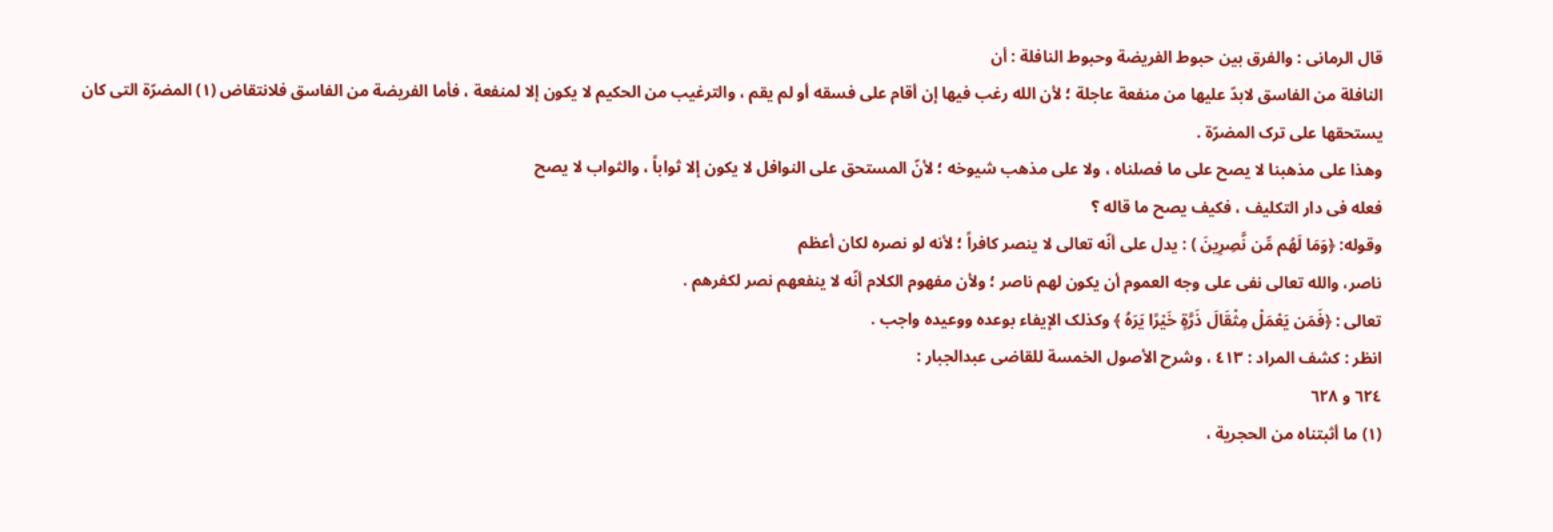قال الرمانی : والفرق بین حبوط الفریضة وحبوط النافلة : أن
النافلة من الفاسق لابدّ علیها من منفعة عاجلة ؛ لأن الله رغب فیها إن أقام على فسقه أو لم یقم ، والترغیب من الحکیم لا یکون إلا لمنفعة ، فأما الفریضة من الفاسق فلانتقاض (١) المضرّة التی کان یستحقها على ترک المضرّة .
وهذا على مذهبنا لا یصح على ما فصلناه ، ولا على مذهب شیوخه ؛ لأنّ المستحق على النوافل لا یکون إلا ثواباً ، والثواب لا یصح
فعله فی دار التکلیف ، فکیف یصح ما قاله ؟
وقوله: ﴿وَمَا لَهُم مِّن نَّصِرِینَ ) : یدل على أنّه تعالى لا ینصر کافراً ؛ لأنه لو نصره لکان أعظم
ناصر، والله تعالى نفى على وجه العموم أن یکون لهم ناصر ؛ ولأن مفهوم الکلام أنّه لا ینفعهم نصر لکفرهم .
تعالى : ﴿فَمَن یَعْمَلْ مِثْقَالَ ذَرَّةٍ خَیْرًا یَرَهُ ﴾ وکذلک الإیفاء بوعده ووعیده واجب .
انظر : کشف المراد : ٤١٣ ، وشرح الأصول الخمسة للقاضی عبدالجبار :
٦٢٤ و ٦٢٨
(١) ما أثبتناه من الحجریة ،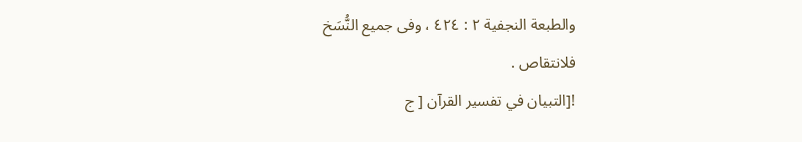والطبعة النجفیة ٢ : ٤٢٤ ، وفی جمیع النُّسَخ
فلانتقاص .
![التبيان في تفسير القرآن [ ج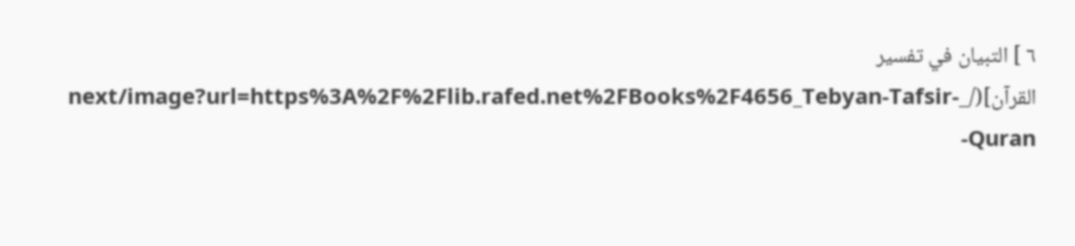٦ ] التبيان في تفسير القرآن](/_next/image?url=https%3A%2F%2Flib.rafed.net%2FBooks%2F4656_Tebyan-Tafsir-Quran-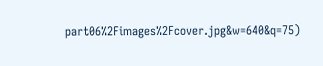part06%2Fimages%2Fcover.jpg&w=640&q=75)